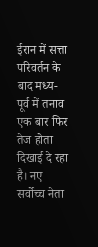ईरान में सत्ता परिवर्तन के बाद मध्य-पूर्व में तनाव एक बार फिर तेज होता दिखाई दे रहा है। नए सर्वोच्च नेता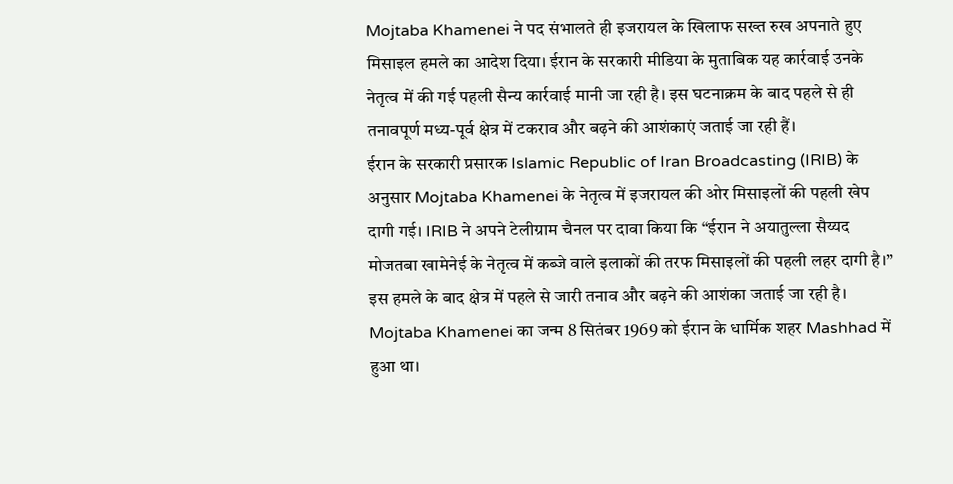Mojtaba Khamenei ने पद संभालते ही इजरायल के खिलाफ सख्त रुख अपनाते हुए मिसाइल हमले का आदेश दिया। ईरान के सरकारी मीडिया के मुताबिक यह कार्रवाई उनके नेतृत्व में की गई पहली सैन्य कार्रवाई मानी जा रही है। इस घटनाक्रम के बाद पहले से ही तनावपूर्ण मध्य-पूर्व क्षेत्र में टकराव और बढ़ने की आशंकाएं जताई जा रही हैं।
ईरान के सरकारी प्रसारक Islamic Republic of Iran Broadcasting (IRIB) के अनुसार Mojtaba Khamenei के नेतृत्व में इजरायल की ओर मिसाइलों की पहली खेप दागी गई। IRIB ने अपने टेलीग्राम चैनल पर दावा किया कि “ईरान ने अयातुल्ला सैय्यद मोजतबा खामेनेई के नेतृत्व में कब्जे वाले इलाकों की तरफ मिसाइलों की पहली लहर दागी है।” इस हमले के बाद क्षेत्र में पहले से जारी तनाव और बढ़ने की आशंका जताई जा रही है।
Mojtaba Khamenei का जन्म 8 सितंबर 1969 को ईरान के धार्मिक शहर Mashhad में हुआ था।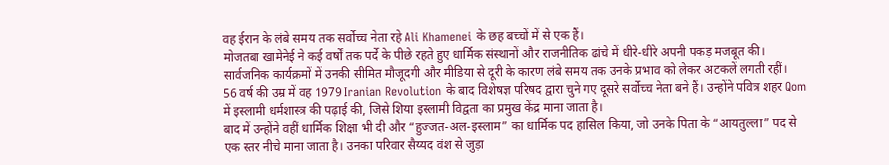वह ईरान के लंबे समय तक सर्वोच्च नेता रहे Ali Khamenei के छह बच्चों में से एक हैं।
मोजतबा खामेनेई ने कई वर्षों तक पर्दे के पीछे रहते हुए धार्मिक संस्थानों और राजनीतिक ढांचे में धीरे-धीरे अपनी पकड़ मजबूत की। सार्वजनिक कार्यक्रमों में उनकी सीमित मौजूदगी और मीडिया से दूरी के कारण लंबे समय तक उनके प्रभाव को लेकर अटकलें लगती रहीं।
56 वर्ष की उम्र में वह 1979 Iranian Revolution के बाद विशेषज्ञ परिषद द्वारा चुने गए दूसरे सर्वोच्च नेता बने हैं। उन्होंने पवित्र शहर Qom में इस्लामी धर्मशास्त्र की पढ़ाई की, जिसे शिया इस्लामी विद्वता का प्रमुख केंद्र माना जाता है।
बाद में उन्होंने वहीं धार्मिक शिक्षा भी दी और “हुज्जत-अल-इस्लाम” का धार्मिक पद हासिल किया, जो उनके पिता के “आयतुल्ला” पद से एक स्तर नीचे माना जाता है। उनका परिवार सैय्यद वंश से जुड़ा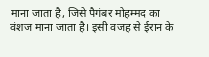माना जाता है, जिसे पैगंबर मोहम्मद का वंशज माना जाता है। इसी वजह से ईरान के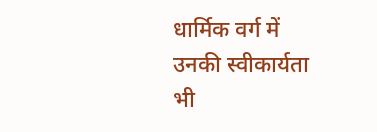धार्मिक वर्ग में उनकी स्वीकार्यता भी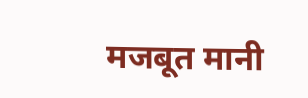मजबूत मानी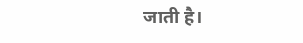जाती है।